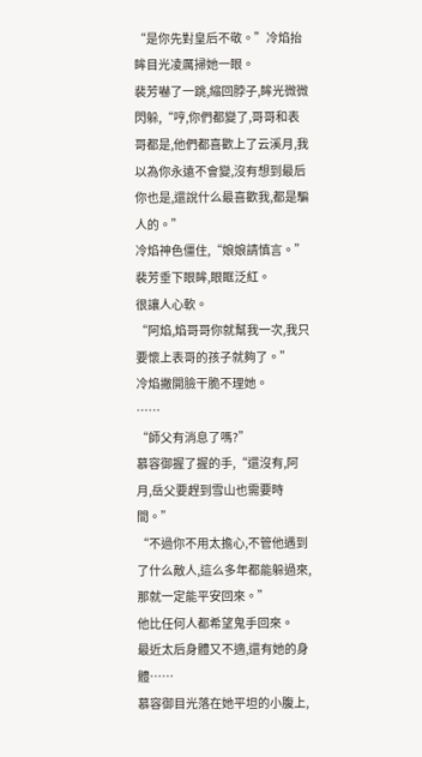“是你先對皇后不敬。”冷焰抬眸目光凌厲掃她一眼。
裴芳嚇了一跳,縮回脖子,眸光微微閃躲,“哼,你們都變了,哥哥和表哥都是,他們都喜歡上了云溪月,我以為你永遠不會變,沒有想到最后你也是,還說什么最喜歡我,都是騙人的。”
冷焰神色僵住,“娘娘請慎言。”
裴芳垂下眼眸,眼眶泛紅。
很讓人心軟。
“阿焰,焰哥哥你就幫我一次,我只要懷上表哥的孩子就夠了。”
冷焰撇開臉干脆不理她。
……
“師父有消息了嗎?”
慕容御握了握的手,“還沒有,阿月,岳父要趕到雪山也需要時間。”
“不過你不用太擔心,不管他遇到了什么敵人,這么多年都能躲過來,那就一定能平安回來。”
他比任何人都希望鬼手回來。
最近太后身體又不適,還有她的身體……
慕容御目光落在她平坦的小腹上,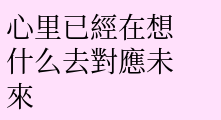心里已經在想什么去對應未來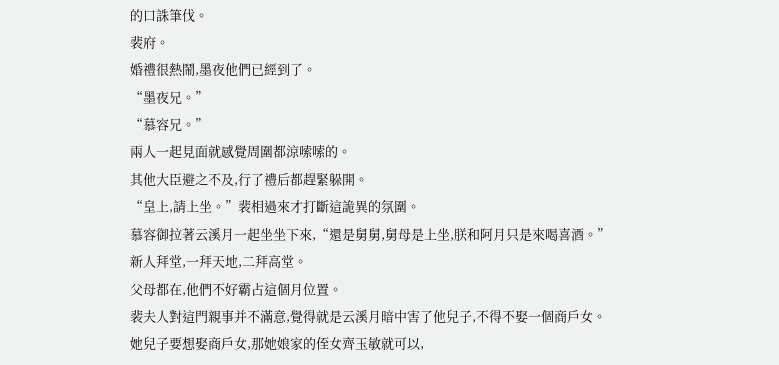的口誅筆伐。
裴府。
婚禮很熱鬧,墨夜他們已經到了。
“墨夜兄。”
“慕容兄。”
兩人一起見面就感覺周圍都涼嗦嗦的。
其他大臣避之不及,行了禮后都趕緊躲開。
“皇上,請上坐。”裴相過來才打斷這詭異的氛圍。
慕容御拉著云溪月一起坐坐下來,“還是舅舅,舅母是上坐,朕和阿月只是來喝喜酒。”
新人拜堂,一拜天地,二拜高堂。
父母都在,他們不好霸占這個月位置。
裴夫人對這門親事并不滿意,覺得就是云溪月暗中害了他兒子,不得不娶一個商戶女。
她兒子要想娶商戶女,那她娘家的侄女齊玉敏就可以,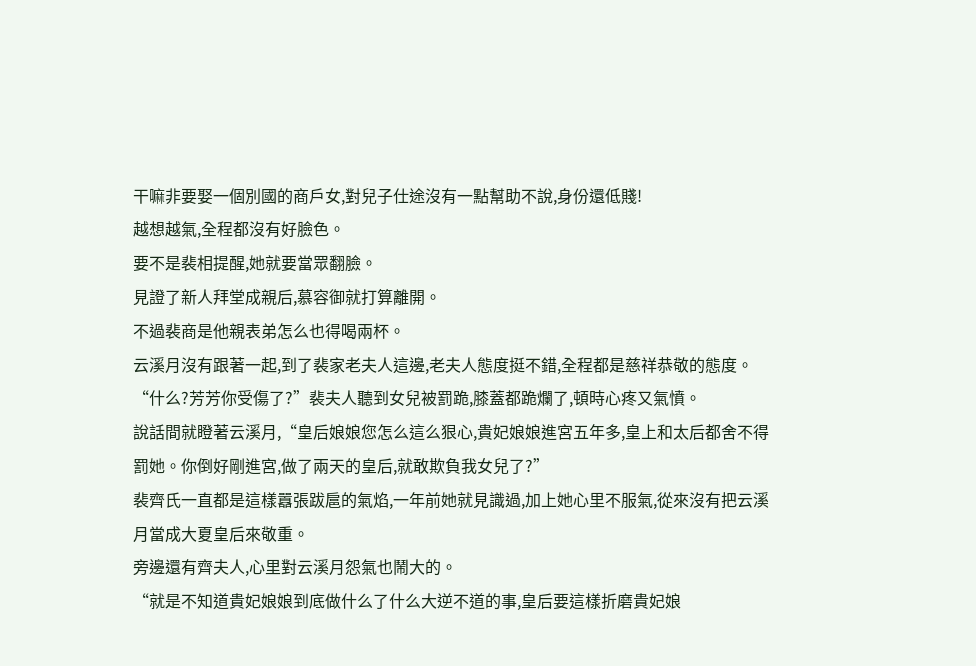干嘛非要娶一個別國的商戶女,對兒子仕途沒有一點幫助不說,身份還低賤!
越想越氣,全程都沒有好臉色。
要不是裴相提醒,她就要當眾翻臉。
見證了新人拜堂成親后,慕容御就打算離開。
不過裴商是他親表弟怎么也得喝兩杯。
云溪月沒有跟著一起,到了裴家老夫人這邊,老夫人態度挺不錯,全程都是慈祥恭敬的態度。
“什么?芳芳你受傷了?”裴夫人聽到女兒被罰跪,膝蓋都跪爛了,頓時心疼又氣憤。
說話間就瞪著云溪月,“皇后娘娘您怎么這么狠心,貴妃娘娘進宮五年多,皇上和太后都舍不得罰她。你倒好剛進宮,做了兩天的皇后,就敢欺負我女兒了?”
裴齊氏一直都是這樣囂張跋扈的氣焰,一年前她就見識過,加上她心里不服氣,從來沒有把云溪月當成大夏皇后來敬重。
旁邊還有齊夫人,心里對云溪月怨氣也鬧大的。
“就是不知道貴妃娘娘到底做什么了什么大逆不道的事,皇后要這樣折磨貴妃娘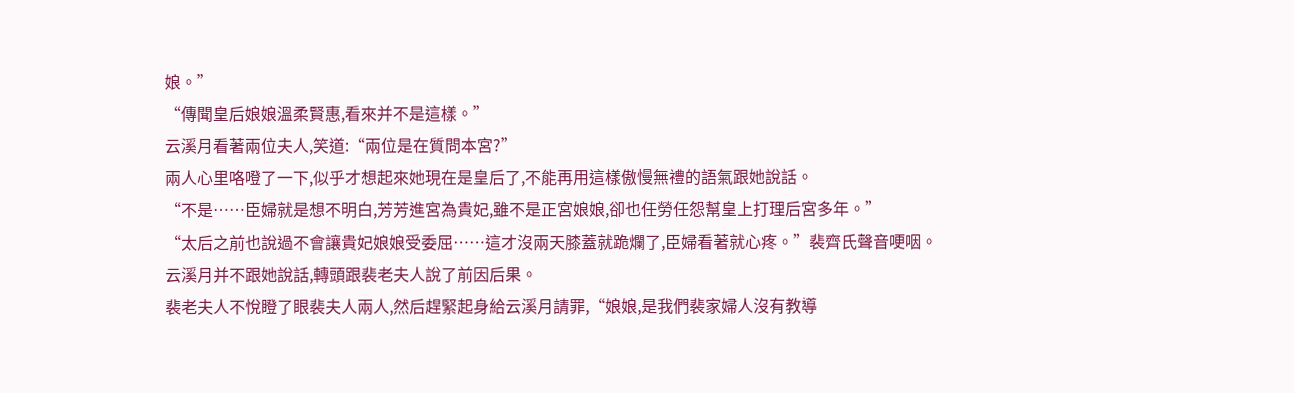娘。”
“傳聞皇后娘娘溫柔賢惠,看來并不是這樣。”
云溪月看著兩位夫人,笑道:“兩位是在質問本宮?”
兩人心里咯噔了一下,似乎才想起來她現在是皇后了,不能再用這樣傲慢無禮的語氣跟她說話。
“不是……臣婦就是想不明白,芳芳進宮為貴妃,雖不是正宮娘娘,卻也任勞任怨幫皇上打理后宮多年。”
“太后之前也說過不會讓貴妃娘娘受委屈……這才沒兩天膝蓋就跪爛了,臣婦看著就心疼。”裴齊氏聲音哽咽。
云溪月并不跟她說話,轉頭跟裴老夫人說了前因后果。
裴老夫人不悅瞪了眼裴夫人兩人,然后趕緊起身給云溪月請罪,“娘娘,是我們裴家婦人沒有教導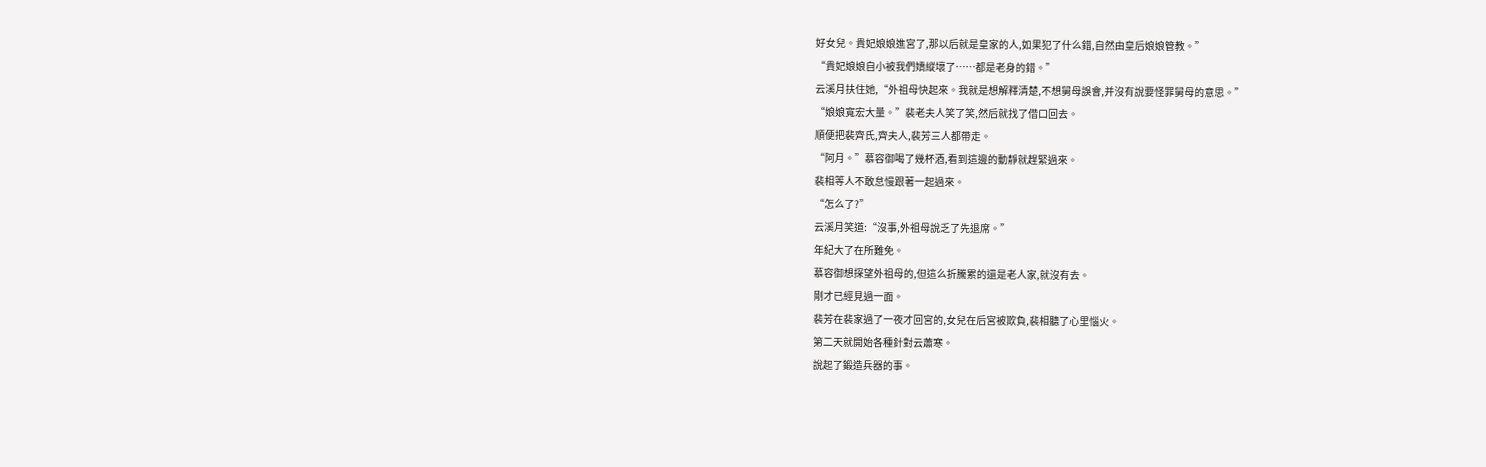好女兒。貴妃娘娘進宮了,那以后就是皇家的人,如果犯了什么錯,自然由皇后娘娘管教。”
“貴妃娘娘自小被我們嬌縱壞了……都是老身的錯。”
云溪月扶住她,“外祖母快起來。我就是想解釋清楚,不想舅母誤會,并沒有說要怪罪舅母的意思。”
“娘娘寬宏大量。”裴老夫人笑了笑,然后就找了借口回去。
順便把裴齊氏,齊夫人,裴芳三人都帶走。
“阿月。”慕容御喝了幾杯酒,看到這邊的動靜就趕緊過來。
裴相等人不敢怠慢跟著一起過來。
“怎么了?”
云溪月笑道:“沒事,外祖母說乏了先退席。”
年紀大了在所難免。
慕容御想探望外祖母的,但這么折騰累的還是老人家,就沒有去。
剛才已經見過一面。
裴芳在裴家過了一夜才回宮的,女兒在后宮被欺負,裴相聽了心里惱火。
第二天就開始各種針對云蕭寒。
說起了鍛造兵器的事。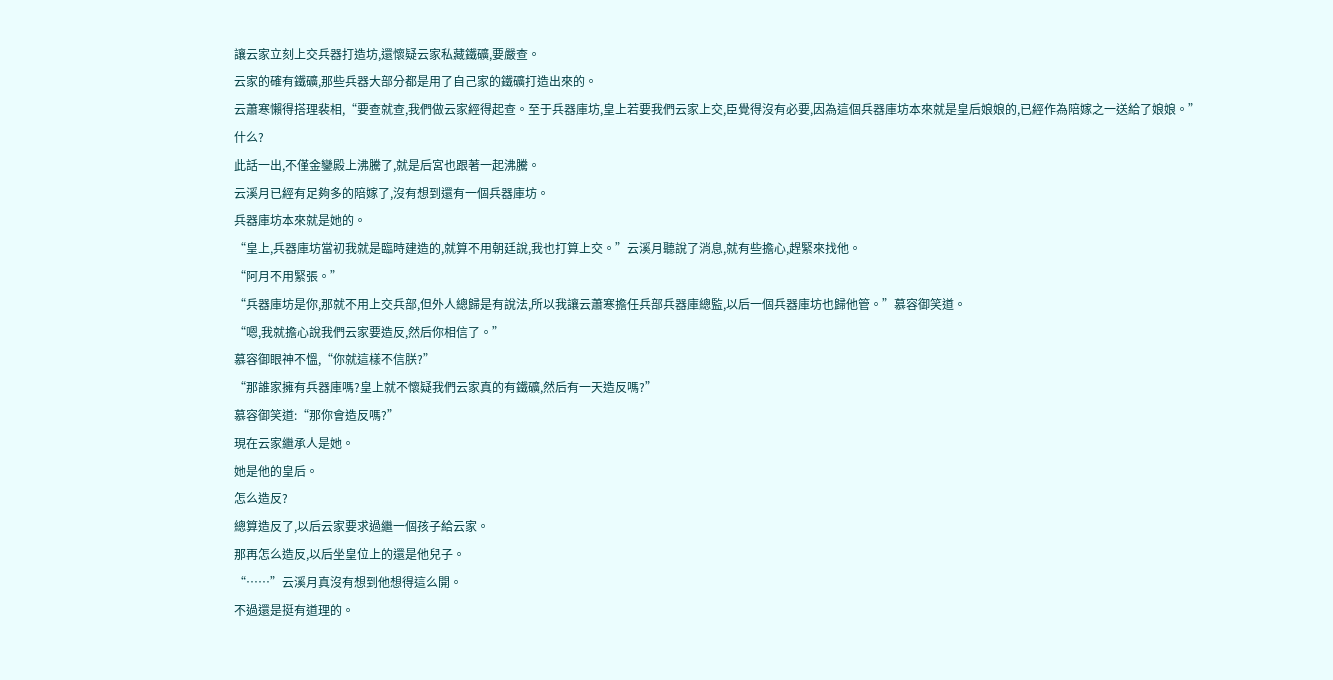讓云家立刻上交兵器打造坊,還懷疑云家私藏鐵礦,要嚴查。
云家的確有鐵礦,那些兵器大部分都是用了自己家的鐵礦打造出來的。
云蕭寒懶得搭理裴相,“要查就查,我們做云家經得起查。至于兵器庫坊,皇上若要我們云家上交,臣覺得沒有必要,因為這個兵器庫坊本來就是皇后娘娘的,已經作為陪嫁之一送給了娘娘。”
什么?
此話一出,不僅金鑾殿上沸騰了,就是后宮也跟著一起沸騰。
云溪月已經有足夠多的陪嫁了,沒有想到還有一個兵器庫坊。
兵器庫坊本來就是她的。
“皇上,兵器庫坊當初我就是臨時建造的,就算不用朝廷說,我也打算上交。”云溪月聽說了消息,就有些擔心,趕緊來找他。
“阿月不用緊張。”
“兵器庫坊是你,那就不用上交兵部,但外人總歸是有說法,所以我讓云蕭寒擔任兵部兵器庫總監,以后一個兵器庫坊也歸他管。”慕容御笑道。
“嗯,我就擔心說我們云家要造反,然后你相信了。”
慕容御眼神不慍,“你就這樣不信朕?”
“那誰家擁有兵器庫嗎?皇上就不懷疑我們云家真的有鐵礦,然后有一天造反嗎?”
慕容御笑道:“那你會造反嗎?”
現在云家繼承人是她。
她是他的皇后。
怎么造反?
總算造反了,以后云家要求過繼一個孩子給云家。
那再怎么造反,以后坐皇位上的還是他兒子。
“……”云溪月真沒有想到他想得這么開。
不過還是挺有道理的。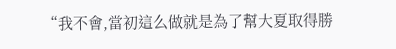“我不會,當初這么做就是為了幫大夏取得勝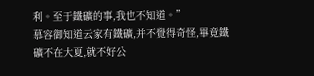利。至于鐵礦的事,我也不知道。”
慕容御知道云家有鐵礦,并不覺得奇怪,畢竟鐵礦不在大夏,就不好公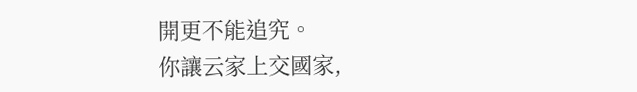開更不能追究。
你讓云家上交國家,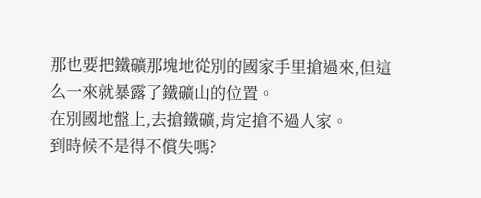那也要把鐵礦那塊地從別的國家手里搶過來,但這么一來就暴露了鐵礦山的位置。
在別國地盤上,去搶鐵礦,肯定搶不過人家。
到時候不是得不償失嗎?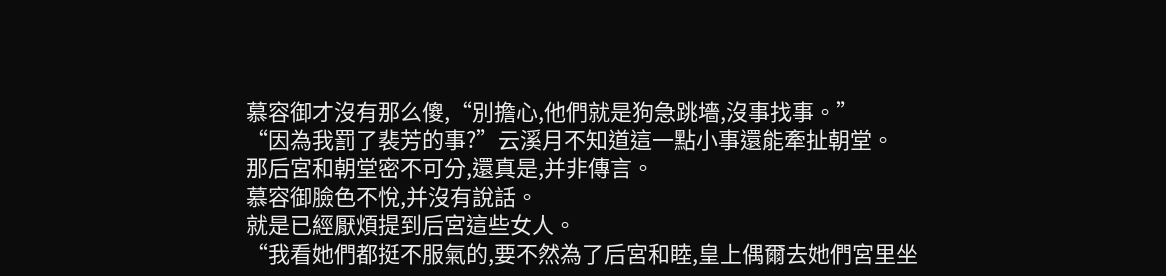慕容御才沒有那么傻,“別擔心,他們就是狗急跳墻,沒事找事。”
“因為我罰了裴芳的事?”云溪月不知道這一點小事還能牽扯朝堂。
那后宮和朝堂密不可分,還真是,并非傳言。
慕容御臉色不悅,并沒有說話。
就是已經厭煩提到后宮這些女人。
“我看她們都挺不服氣的,要不然為了后宮和睦,皇上偶爾去她們宮里坐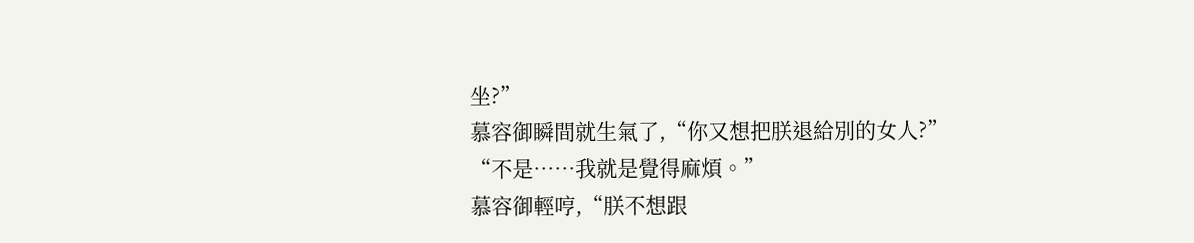坐?”
慕容御瞬間就生氣了,“你又想把朕退給別的女人?”
“不是……我就是覺得麻煩。”
慕容御輕哼,“朕不想跟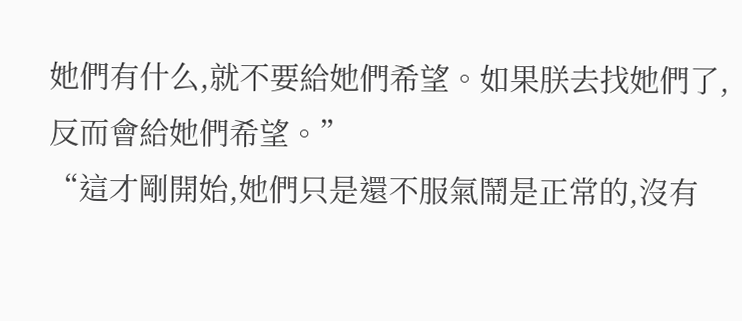她們有什么,就不要給她們希望。如果朕去找她們了,反而會給她們希望。”
“這才剛開始,她們只是還不服氣鬧是正常的,沒有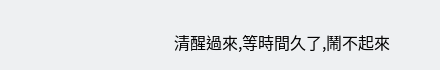清醒過來,等時間久了,鬧不起來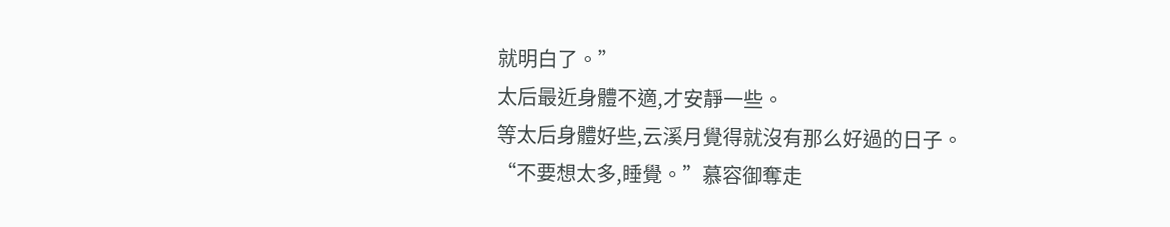就明白了。”
太后最近身體不適,才安靜一些。
等太后身體好些,云溪月覺得就沒有那么好過的日子。
“不要想太多,睡覺。”慕容御奪走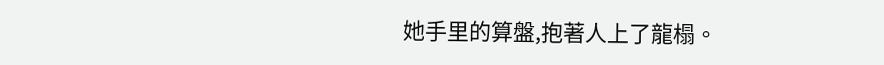她手里的算盤,抱著人上了龍榻。